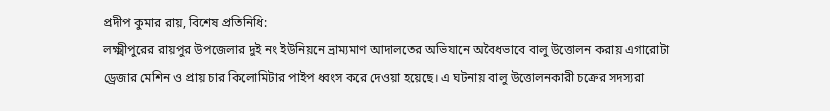প্রদীপ কুমার রায়, বিশেষ প্রতিনিধি:
লক্ষ্মীপুরের রায়পুর উপজেলার দুই নং ইউনিয়নে ভ্রাম্যমাণ আদালতের অভিযানে অবৈধভাবে বালু উত্তোলন করায় এগারোটা ড্রেজার মেশিন ও প্রায় চার কিলোমিটার পাইপ ধ্বংস করে দেওয়া হয়েছে। এ ঘটনায় বালু উত্তোলনকারী চক্রের সদস্যরা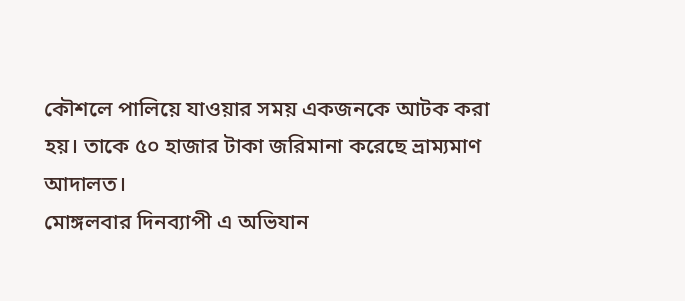কৌশলে পালিয়ে যাওয়ার সময় একজনকে আটক করা হয়। তাকে ৫০ হাজার টাকা জরিমানা করেছে ভ্রাম্যমাণ আদালত।
মোঙ্গলবার দিনব্যাপী এ অভিযান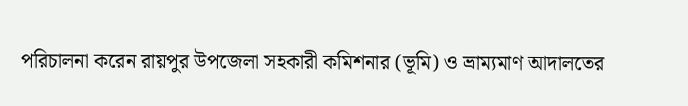পরিচালনা করেন রায়পুর উপজেলা সহকারী কমিশনার (ভূমি) ও ভ্রাম্যমাণ আদালতের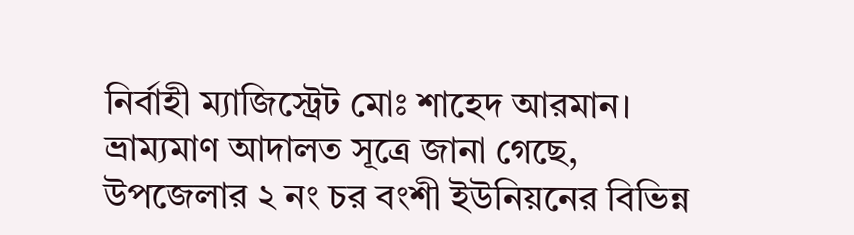নির্বাহী ম্যাজিস্ট্রেট মোঃ শাহেদ আরমান।
ভ্রাম্যমাণ আদালত সূত্রে জানা গেছে, উপজেলার ২ নং চর বংশী ইউনিয়নের বিভিন্ন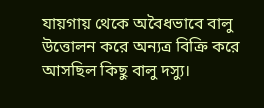যায়গায় থেকে অবৈধভাবে বালু উত্তোলন করে অন্যত্র বিক্রি করে আসছিল কিছু বালু দস্যু।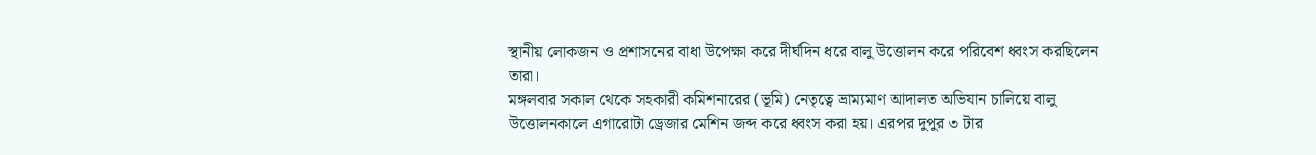স্থানীয় লোকজন ও প্রশাসনের বাধা উপেক্ষা করে দীর্ঘদিন ধরে বালু উত্তোলন করে পরিবেশ ধ্বংস করছিলেন তারা।
মঙ্গলবার সকাল থেকে সহকারী কমিশনারের (ভূমি) নেতৃত্বে ভ্রাম্যমাণ আদালত অভিযান চালিয়ে বালু উত্তোলনকালে এগারোটা ড্রেজার মেশিন জব্দ করে ধ্বংস করা হয়। এরপর দুপুর ৩ টার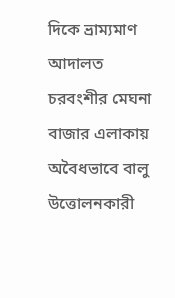দিকে ভ্রাম্যমাণ আদালত চরবংশীর মেঘনা বাজার এলাকায় অবৈধভাবে বালু উত্তোলনকারী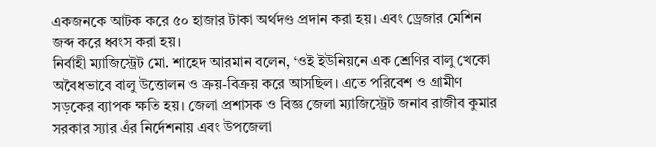একজনকে আটক করে ৫০ হাজার টাকা অর্থদণ্ড প্রদান করা হয়। এবং ড্রেজার মেশিন জব্দ করে ধ্বংস করা হয়।
নির্বাহী ম্যাজিস্ট্রেট মো. শাহেদ আরমান বলেন, ‘ওই ইউনিয়নে এক শ্রেণির বালু খেকো অবৈধভাবে বালু উত্তোলন ও ক্রয়-বিক্রয় করে আসছিল। এতে পরিবেশ ও গ্রামীণ সড়কের ব্যাপক ক্ষতি হয়। জেলা প্রশাসক ও বিজ্ঞ জেলা ম্যাজিস্ট্রেট জনাব রাজীব কুমার সরকার স্যার এঁর নির্দেশনায় এবং উপজেলা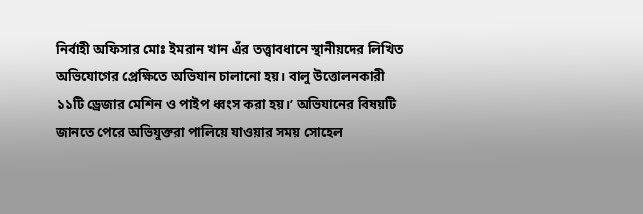নির্বাহী অফিসার মোঃ ইমরান খান এঁর তত্ত্বাবধানে স্থানীয়দের লিখিত অভিযোগের প্রেক্ষিতে অভিযান চালানো হয়। বালু উত্তোলনকারী ১১টি ড্রেজার মেশিন ও পাইপ ধ্বংস করা হয়।’ অভিযানের বিষয়টি জানতে পেরে অভিযুক্তরা পালিয়ে যাওয়ার সময় সোহেল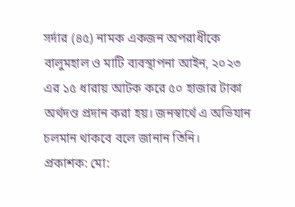সর্দার (৪৫) নামক একজন অপরাধীকে বালুমহাল ও মাটি ব্যবস্থাপনা আইন, ২০২৩ এর ১৫ ধারায় আটক করে ৫০ হাজার টাকা অর্থদণ্ড প্রদান করা হয়। জনস্বার্থে এ অভিযান চলমান থাকবে বলে জানান তিনি।
প্রকাশক: মো: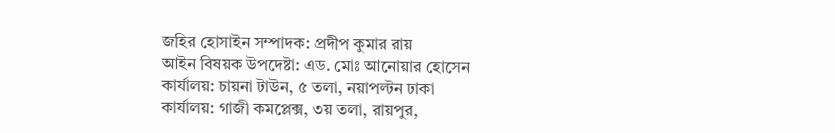জহির হোসাইন সম্পাদক: প্রদীপ কুমার রায়
আইন বিষয়ক উপদেষ্টা: এড. মোঃ আনোয়ার হোসেন
কার্যালয়: চায়না টাউন, ৫ তলা, নয়াপল্টন ঢাকা
কার্যালয়: গাজী কমপ্লেক্স, ৩য় তলা, রায়পুর,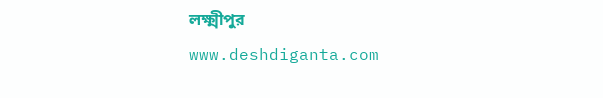লক্ষ্মীপুর
www.deshdiganta.com